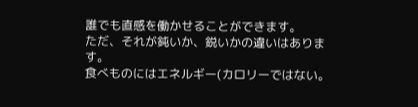誰でも直感を働かせることができます。
ただ、それが鈍いか、鋭いかの違いはあります。
食べものにはエネルギー(カロリーではない。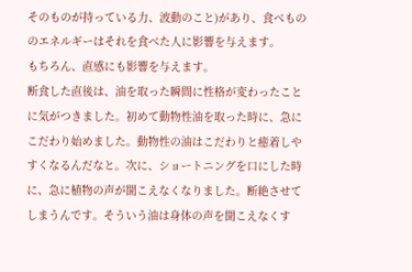そのものが持っている力、波動のこと)があり、食べもののエネルギーはそれを食べた人に影響を与えます。
もちろん、直感にも影響を与えます。
断食した直後は、油を取った瞬間に性格が変わったことに気がつきました。初めて動物性油を取った時に、急にこだわり始めました。動物性の油はこだわりと癒着しやすくなるんだなと。次に、ショートニングを口にした時に、急に植物の声が聞こえなくなりました。断絶させてしまうんです。そういう油は身体の声を聞こえなくす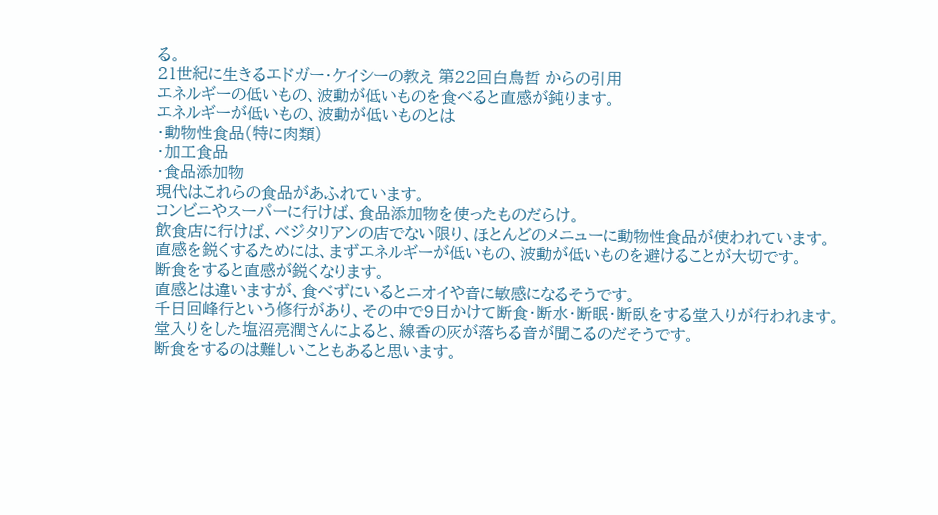る。
21世紀に生きるエドガー・ケイシーの教え 第22回白鳥哲 からの引用
エネルギーの低いもの、波動が低いものを食べると直感が鈍ります。
エネルギーが低いもの、波動が低いものとは
・動物性食品(特に肉類)
・加工食品
・食品添加物
現代はこれらの食品があふれています。
コンビニやスーパーに行けば、食品添加物を使ったものだらけ。
飲食店に行けば、ベジタリアンの店でない限り、ほとんどのメニューに動物性食品が使われています。
直感を鋭くするためには、まずエネルギーが低いもの、波動が低いものを避けることが大切です。
断食をすると直感が鋭くなります。
直感とは違いますが、食べずにいるとニオイや音に敏感になるそうです。
千日回峰行という修行があり、その中で9日かけて断食・断水・断眠・断臥をする堂入りが行われます。
堂入りをした塩沼亮潤さんによると、線香の灰が落ちる音が聞こるのだそうです。
断食をするのは難しいこともあると思います。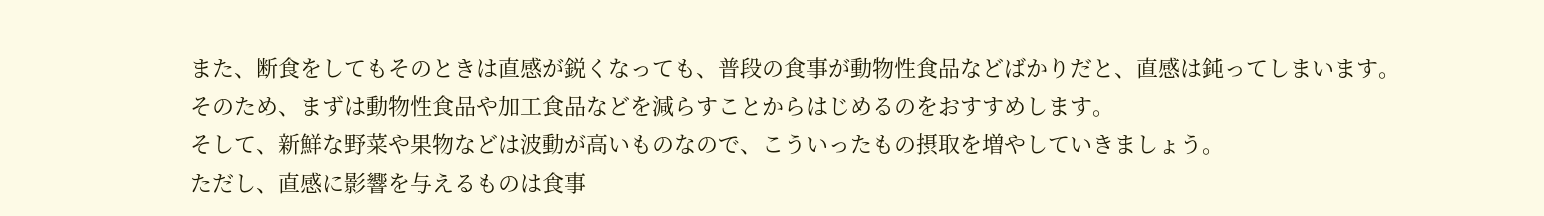また、断食をしてもそのときは直感が鋭くなっても、普段の食事が動物性食品などばかりだと、直感は鈍ってしまいます。
そのため、まずは動物性食品や加工食品などを減らすことからはじめるのをおすすめします。
そして、新鮮な野菜や果物などは波動が高いものなので、こういったもの摂取を増やしていきましょう。
ただし、直感に影響を与えるものは食事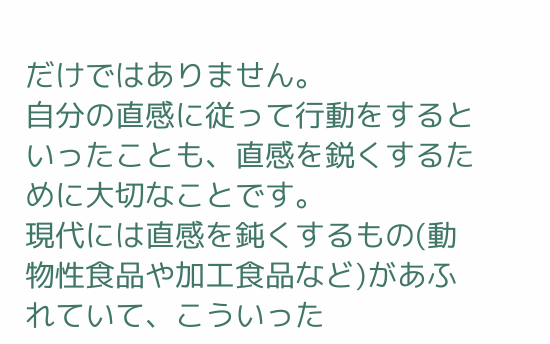だけではありません。
自分の直感に従って行動をするといったことも、直感を鋭くするために大切なことです。
現代には直感を鈍くするもの(動物性食品や加工食品など)があふれていて、こういった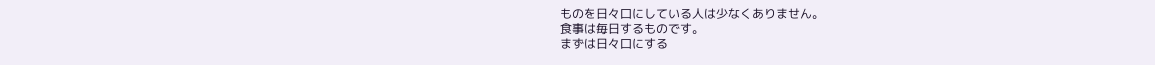ものを日々口にしている人は少なくありません。
食事は毎日するものです。
まずは日々口にする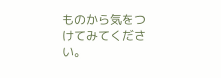ものから気をつけてみてください。